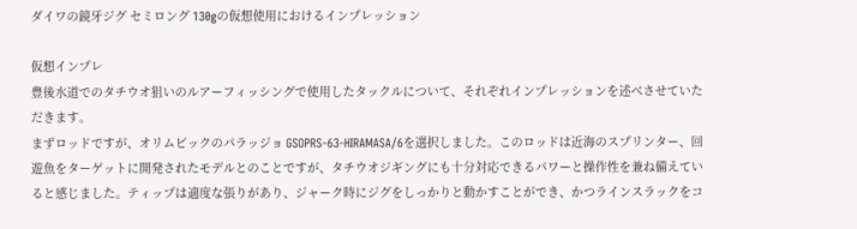ダイワの鏡牙ジグ セミロング 130gの仮想使用におけるインプレッション

仮想インプレ
豊後水道でのタチウオ狙いのルアーフィッシングで使用したタックルについて、それぞれインプレッションを述べさせていただきます。
まずロッドですが、オリムピックのパラッジョ GSOPRS-63-HIRAMASA/6を選択しました。このロッドは近海のスプリンター、回遊魚をターゲットに開発されたモデルとのことですが、タチウオジギングにも十分対応できるパワーと操作性を兼ね備えていると感じました。ティップは適度な張りがあり、ジャーク時にジグをしっかりと動かすことができ、かつラインスラックをコ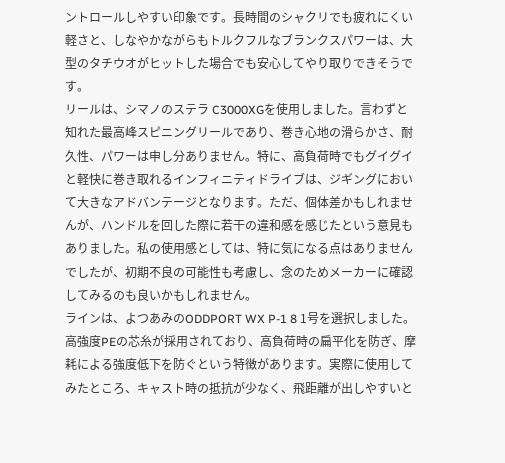ントロールしやすい印象です。長時間のシャクリでも疲れにくい軽さと、しなやかながらもトルクフルなブランクスパワーは、大型のタチウオがヒットした場合でも安心してやり取りできそうです。
リールは、シマノのステラ C3000XGを使用しました。言わずと知れた最高峰スピニングリールであり、巻き心地の滑らかさ、耐久性、パワーは申し分ありません。特に、高負荷時でもグイグイと軽快に巻き取れるインフィニティドライブは、ジギングにおいて大きなアドバンテージとなります。ただ、個体差かもしれませんが、ハンドルを回した際に若干の違和感を感じたという意見もありました。私の使用感としては、特に気になる点はありませんでしたが、初期不良の可能性も考慮し、念のためメーカーに確認してみるのも良いかもしれません。
ラインは、よつあみのODDPORT WX P-1 8 1号を選択しました。高強度PEの芯糸が採用されており、高負荷時の扁平化を防ぎ、摩耗による強度低下を防ぐという特徴があります。実際に使用してみたところ、キャスト時の抵抗が少なく、飛距離が出しやすいと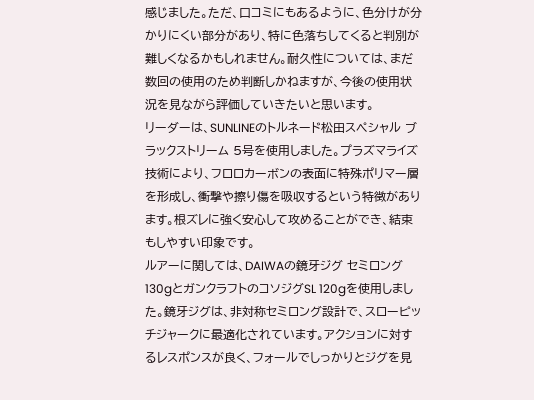感じました。ただ、口コミにもあるように、色分けが分かりにくい部分があり、特に色落ちしてくると判別が難しくなるかもしれません。耐久性については、まだ数回の使用のため判断しかねますが、今後の使用状況を見ながら評価していきたいと思います。
リーダーは、SUNLINEのトルネード松田スペシャル ブラックストリーム 5号を使用しました。プラズマライズ技術により、フロロカーボンの表面に特殊ポリマー層を形成し、衝撃や擦り傷を吸収するという特徴があります。根ズレに強く安心して攻めることができ、結束もしやすい印象です。
ルアーに関しては、DAIWAの鏡牙ジグ セミロング 130gとガンクラフトのコソジグSL 120gを使用しました。鏡牙ジグは、非対称セミロング設計で、スローピッチジャークに最適化されています。アクションに対するレスポンスが良く、フォールでしっかりとジグを見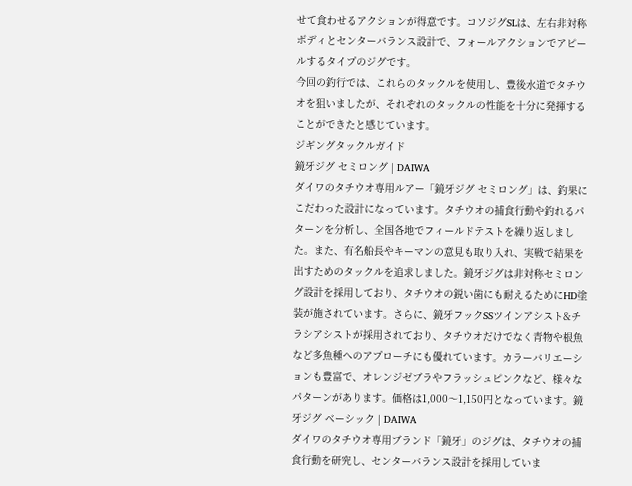せて食わせるアクションが得意です。コソジグSLは、左右非対称ボディとセンターバランス設計で、フォールアクションでアピールするタイプのジグです。
今回の釣行では、これらのタックルを使用し、豊後水道でタチウオを狙いましたが、それぞれのタックルの性能を十分に発揮することができたと感じています。
ジギングタックルガイド
鏡牙ジグ セミロング | DAIWA
ダイワのタチウオ専用ルアー「鏡牙ジグ セミロング」は、釣果にこだわった設計になっています。タチウオの捕食行動や釣れるパターンを分析し、全国各地でフィールドテストを繰り返しました。また、有名船長やキーマンの意見も取り入れ、実戦で結果を出すためのタックルを追求しました。鏡牙ジグは非対称セミロング設計を採用しており、タチウオの鋭い歯にも耐えるためにHD塗装が施されています。さらに、鏡牙フックSSツインアシスト&チラシアシストが採用されており、タチウオだけでなく青物や根魚など多魚種へのアプローチにも優れています。カラーバリエーションも豊富で、オレンジゼブラやフラッシュピンクなど、様々なパターンがあります。価格は1,000〜1,150円となっています。鏡牙ジグ ベーシック | DAIWA
ダイワのタチウオ専用ブランド「鏡牙」のジグは、タチウオの捕食行動を研究し、センターバランス設計を採用していま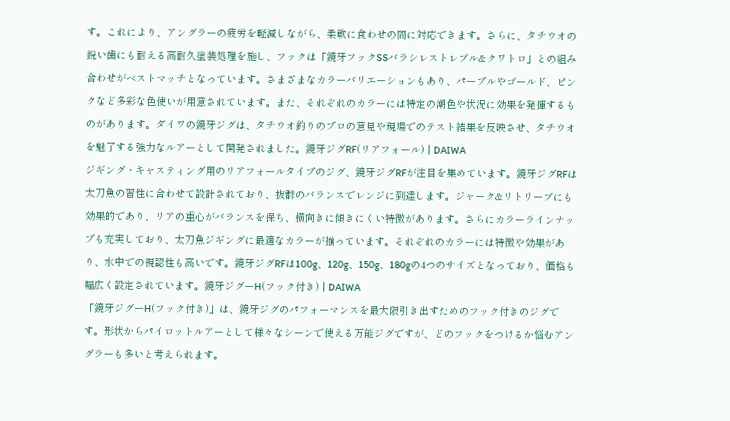す。これにより、アングラーの疲労を軽減しながら、柔軟に食わせの間に対応できます。さらに、タチウオの鋭い歯にも耐える高耐久塗装処理を施し、フックは「鏡牙フックSSバラシレストレブル&クワトロ」との組み合わせがベストマッチとなっています。さまざまなカラーバリエーションもあり、パープルやゴールド、ピンクなど多彩な色使いが用意されています。また、それぞれのカラーには特定の潮色や状況に効果を発揮するものがあります。ダイワの鏡牙ジグは、タチウオ釣りのプロの意見や現場でのテスト結果を反映させ、タチウオを魅了する強力なルアーとして開発されました。鏡牙ジグRF(リアフォール) | DAIWA
ジギング・キャスティング用のリアフォールタイプのジグ、鏡牙ジグRFが注目を集めています。鏡牙ジグRFは太刀魚の習性に合わせて設計されており、抜群のバランスでレンジに到達します。ジャーク&リトリーブにも効果的であり、リアの重心がバランスを保ち、横向きに傾きにくい特徴があります。さらにカラーラインナップも充実しており、太刀魚ジギングに最適なカラーが揃っています。それぞれのカラーには特徴や効果があり、水中での視認性も高いです。鏡牙ジグRFは100g、120g、150g、180gの4つのサイズとなっており、価格も幅広く設定されています。鏡牙ジグーH(フック付き) | DAIWA
「鏡牙ジグーH(フック付き)」は、鏡牙ジグのパフォーマンスを最大限引き出すためのフック付きのジグです。形状からパイロットルアーとして様々なシーンで使える万能ジグですが、どのフックをつけるか悩むアングラーも多いと考えられます。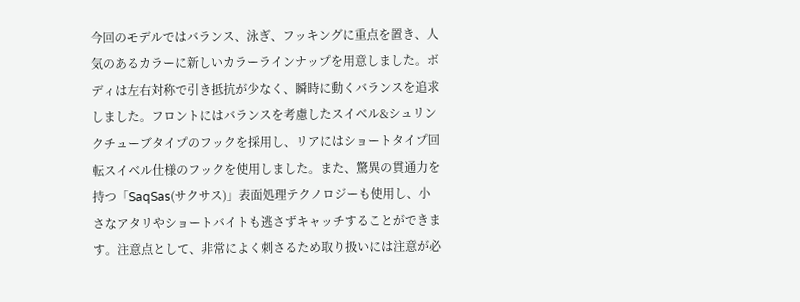今回のモデルではバランス、泳ぎ、フッキングに重点を置き、人気のあるカラーに新しいカラーラインナップを用意しました。ボディは左右対称で引き抵抗が少なく、瞬時に動くバランスを追求しました。フロントにはバランスを考慮したスイベル&シュリンクチューブタイプのフックを採用し、リアにはショートタイプ回転スイベル仕様のフックを使用しました。また、驚異の貫通力を持つ「SaqSas(サクサス)」表面処理テクノロジーも使用し、小さなアタリやショートバイトも逃さずキャッチすることができます。注意点として、非常によく刺さるため取り扱いには注意が必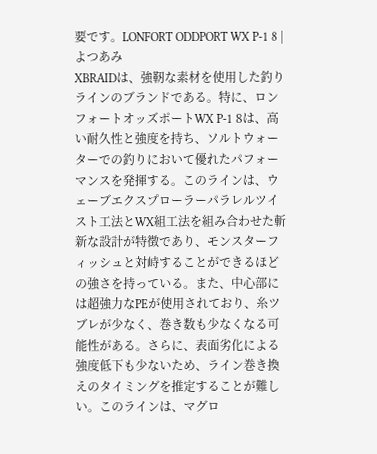要です。LONFORT ODDPORT WX P-1 8 | よつあみ
XBRAIDは、強靭な素材を使用した釣りラインのブランドである。特に、ロンフォートオッズポートWX P-1 8は、高い耐久性と強度を持ち、ソルトウォーターでの釣りにおいて優れたパフォーマンスを発揮する。このラインは、ウェーブエクスプローラーパラレルツイスト工法とWX組工法を組み合わせた斬新な設計が特徴であり、モンスターフィッシュと対峙することができるほどの強さを持っている。また、中心部には超強力なPEが使用されており、糸ツブレが少なく、巻き数も少なくなる可能性がある。さらに、表面劣化による強度低下も少ないため、ライン巻き換えのタイミングを推定することが難しい。このラインは、マグロ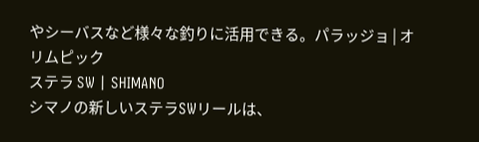やシーバスなど様々な釣りに活用できる。パラッジョ | オリムピック
ステラ SW | SHIMANO
シマノの新しいステラSWリールは、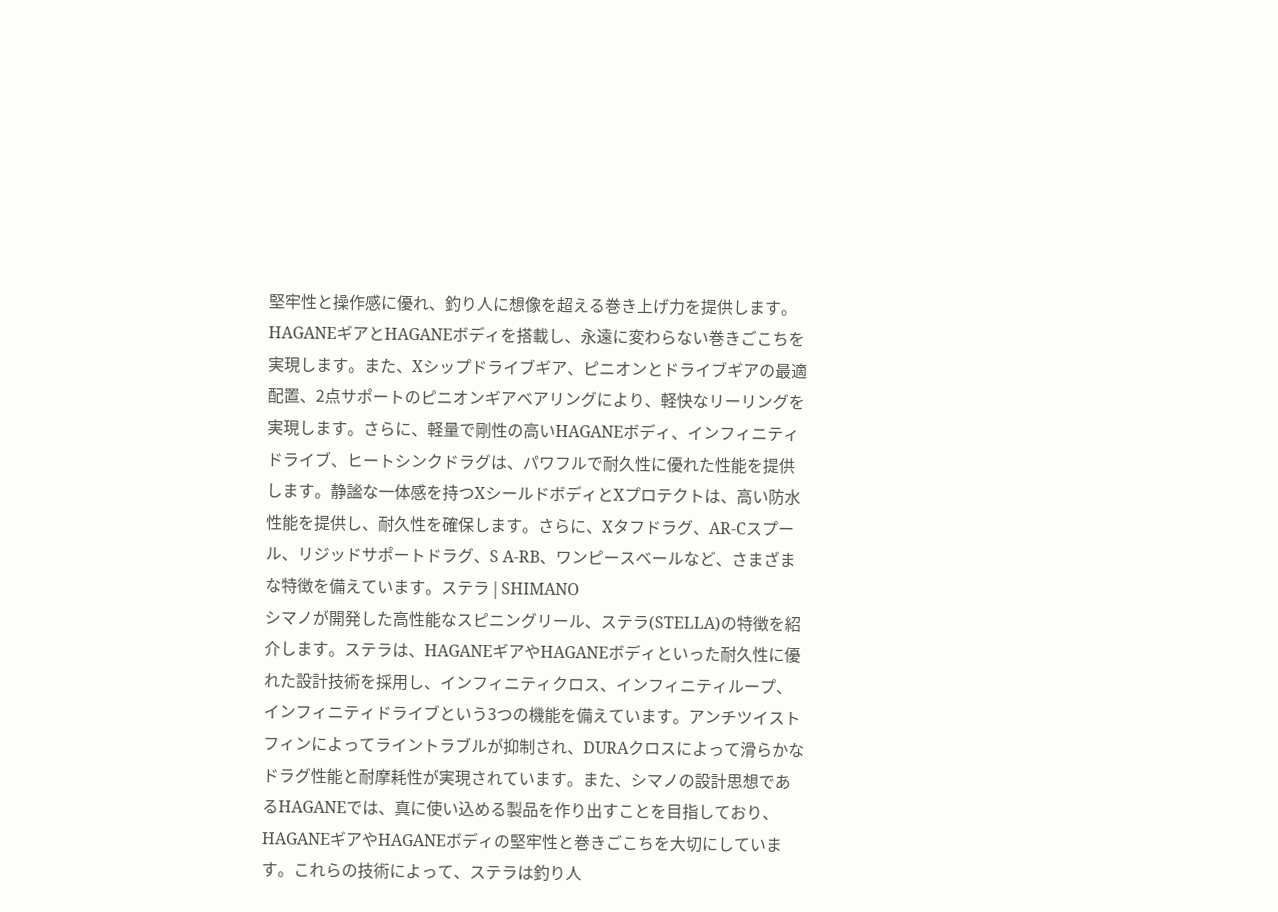堅牢性と操作感に優れ、釣り人に想像を超える巻き上げ力を提供します。HAGANEギアとHAGANEボディを搭載し、永遠に変わらない巻きごこちを実現します。また、Xシップドライブギア、ピニオンとドライブギアの最適配置、2点サポートのピニオンギアベアリングにより、軽快なリーリングを実現します。さらに、軽量で剛性の高いHAGANEボディ、インフィニティドライブ、ヒートシンクドラグは、パワフルで耐久性に優れた性能を提供します。静謐な一体感を持つXシールドボディとXプロテクトは、高い防水性能を提供し、耐久性を確保します。さらに、Xタフドラグ、AR-Cスプール、リジッドサポートドラグ、S A-RB、ワンピースベールなど、さまざまな特徴を備えています。ステラ | SHIMANO
シマノが開発した高性能なスピニングリール、ステラ(STELLA)の特徴を紹介します。ステラは、HAGANEギアやHAGANEボディといった耐久性に優れた設計技術を採用し、インフィニティクロス、インフィニティループ、インフィニティドライブという3つの機能を備えています。アンチツイストフィンによってライントラブルが抑制され、DURAクロスによって滑らかなドラグ性能と耐摩耗性が実現されています。また、シマノの設計思想であるHAGANEでは、真に使い込める製品を作り出すことを目指しており、HAGANEギアやHAGANEボディの堅牢性と巻きごこちを大切にしています。これらの技術によって、ステラは釣り人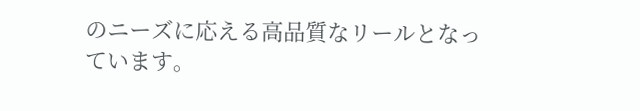のニーズに応える高品質なリールとなっています。